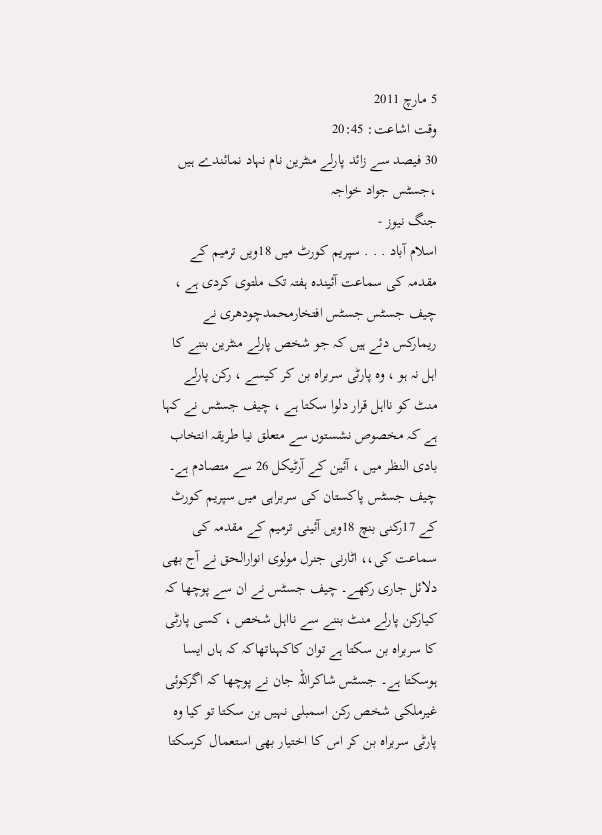5 مارچ 2011
وقت اشاعت: 20:45
30 فیصد سے زائد پارلے منٹرین نام نہاد نمائندے ہیں ،جسٹس جواد خواجہ
جنگ نیوز -
اسلام آباد . . . سپریم کورٹ میں 18ویں ترمیم کے مقدمہ کی سماعت آئیندہ ہفتہ تک ملتوی کردی ہے ، چیف جسٹس جسٹس افتخارمحمدچودھری نے ریمارکس دئے ہیں کہ جو شخص پارلے منٹرین بننے کا اہل نہ ہو ، وہ پارٹی سربراہ بن کر کیسے ، رکن پارلے منٹ کو نااہل قرار دلوا سکتا ہے ، چیف جسٹس نے کہا ہے کہ مخصوص نشستوں سے متعلق نیا طریقہ انتخاب بادی النظر میں ، آئین کے آرٹیکل 26 سے متصادم ہے۔ چیف جسٹس پاکستان کی سربراہی میں سپریم کورٹ کے 17رکنی بنچ 18ویں آئینی ترمیم کے مقدمہ کی سماعت کی،، اٹارنی جنرل مولوی انوارالحق نے آج بھی دلائل جاری رکھے۔ چیف جسٹس نے ان سے پوچھا کہ کیارکن پارلے منٹ بننے سے نااہل شخص ، کسی پارٹی کا سربراہ بن سکتا ہے توان کاکہناتھاکہ کہ ہاں ایسا ہوسکتا ہے۔ جسٹس شاکراللہ جان نے پوچھا کہ اگرکوئی غیرملکی شخص رکن اسمبلی نہیں بن سکتا تو کیا وہ پارٹی سربراہ بن کر اس کا اختیار بھی استعمال کرسکتا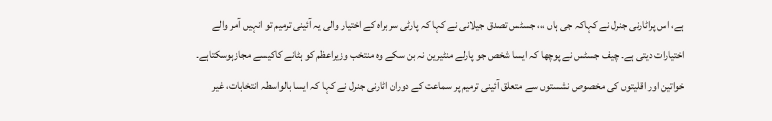ہے، اس پراٹارنی جنرل نے کہاکہ جی ہاں ،،، جسٹس تصدق جیلانی نے کہا کہ پارٹی سربراہ کے اختیار والی یہ آئینی ترمیم تو انہیں آمر والے اختیارات دیتی ہے۔ چیف جسٹس نے پوچھا کہ ایسا شخص جو پارلے منٹیرین نہ بن سکے وہ منتخب وزیراعظم کو ہٹانے کاکیسے مجازہوسکتاہے۔ خواتین اور اقلیتوں کی مخصوص نشستوں سے متعلق آئینی ترمیم پر سماعت کے دوران اٹارنی جنرل نے کہا کہ ایسا بالواسطہ انتخابات، غیر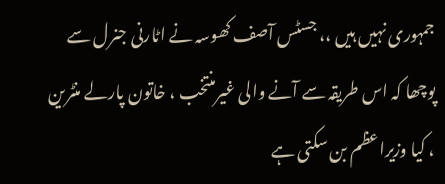جمہوری نہیں ہیں ،، جسٹس آصف کھوسہ نے اٹارنی جنرل سے پوچھا کہ اس طریقہ سے آنے والی غیرمنتخب ، خاتون پارلے منٹرین ، کیا وزیراعظم بن سکتی ہے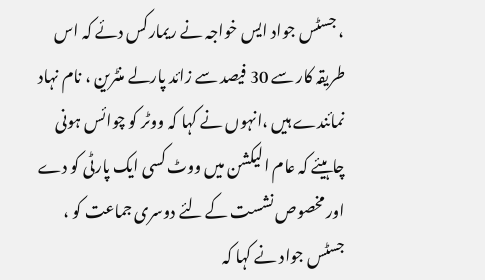، جسٹس جواد ایس خواجہ نے ریمارکس دئے کہ اس طریقہ کار سے 30 فیصد سے زائد پارلے منٹرین ، نام نہاد نمائندے ہیں ،انہوں نے کہا کہ ووٹر کو چوائس ہونی چاہیئے کہ عام الیکشن میں ووٹ کسی ایک پارٹی کو دے اور مخصوص نشست کے لئے دوسری جماعت کو ، جسٹس جواد نے کہا کہ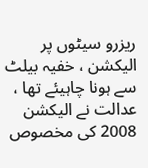ریزرو سیٹوں پر الیکشن ، خفیہ بیلٹ سے ہونا چاہیئے تھا ، عدالت نے الیکشن 2008 کی مخصوص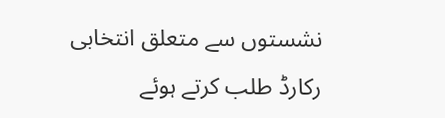نشستوں سے متعلق انتخابی رکارڈ طلب کرتے ہوئے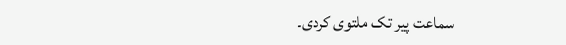سماعت پیر تک ملتوی کردی۔